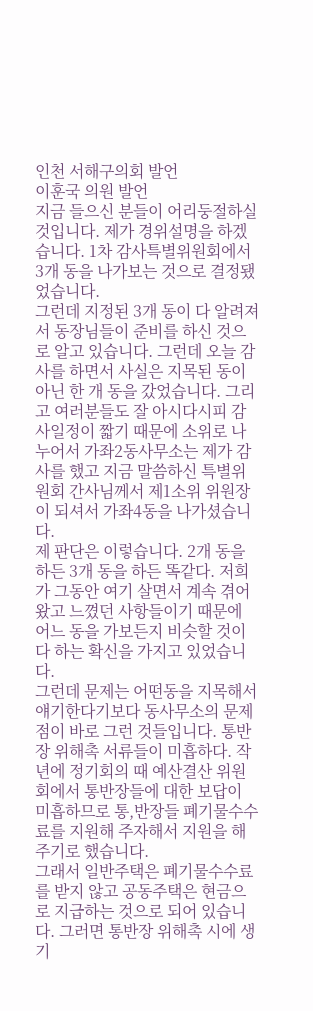인천 서해구의회 발언
이훈국 의원 발언
지금 들으신 분들이 어리둥절하실 것입니다. 제가 경위설명을 하겠습니다. 1차 감사특별위원회에서 3개 동을 나가보는 것으로 결정됐었습니다.
그런데 지정된 3개 동이 다 알려져서 동장님들이 준비를 하신 것으로 알고 있습니다. 그런데 오늘 감사를 하면서 사실은 지목된 동이 아닌 한 개 동을 갔었습니다. 그리고 여러분들도 잘 아시다시피 감사일정이 짧기 때문에 소위로 나누어서 가좌2동사무소는 제가 감사를 했고 지금 말씀하신 특별위원회 간사님께서 제1소위 위원장이 되셔서 가좌4동을 나가셨습니다.
제 판단은 이렇습니다. 2개 동을 하든 3개 동을 하든 똑같다. 저희가 그동안 여기 살면서 계속 겪어왔고 느꼈던 사항들이기 때문에 어느 동을 가보든지 비슷할 것이다 하는 확신을 가지고 있었습니다.
그런데 문제는 어떤동을 지목해서 얘기한다기보다 동사무소의 문제점이 바로 그런 것들입니다. 통반장 위해촉 서류들이 미흡하다. 작년에 정기회의 때 예산결산 위원회에서 통반장들에 대한 보답이 미흡하므로 통,반장들 폐기물수수료를 지원해 주자해서 지원을 해 주기로 했습니다.
그래서 일반주택은 폐기물수수료를 받지 않고 공동주택은 현금으로 지급하는 것으로 되어 있습니다. 그러면 통반장 위해촉 시에 생기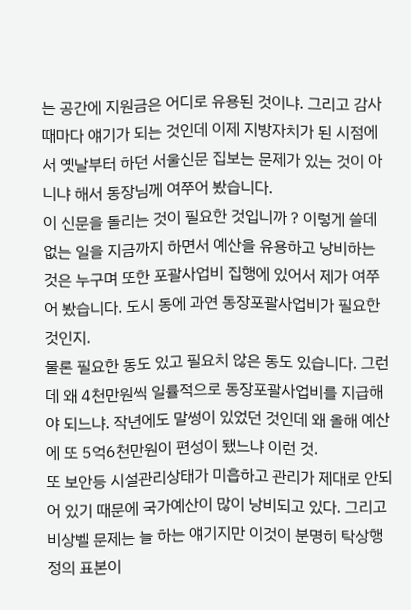는 공간에 지원금은 어디로 유용된 것이냐. 그리고 감사 때마다 얘기가 되는 것인데 이제 지방자치가 된 시점에서 옛날부터 하던 서울신문 집보는 문제가 있는 것이 아니냐 해서 동장님께 여쭈어 봤습니다.
이 신문을 돌리는 것이 필요한 것입니까 ? 이렇게 쓸데없는 일을 지금까지 하면서 예산을 유용하고 낭비하는 것은 누구며 또한 포괄사업비 집행에 있어서 제가 여쭈어 봤습니다. 도시 동에 과연 동장포괄사업비가 필요한 것인지.
물론 필요한 동도 있고 필요치 않은 동도 있습니다. 그런데 왜 4천만원씩 일률적으로 동장포괄사업비를 지급해야 되느냐. 작년에도 말썽이 있었던 것인데 왜 올해 예산에 또 5억6천만원이 편성이 됐느냐 이런 것.
또 보안등 시설관리상태가 미흡하고 관리가 제대로 안되어 있기 때문에 국가예산이 많이 낭비되고 있다. 그리고 비상벨 문제는 늘 하는 얘기지만 이것이 분명히 탁상행정의 표본이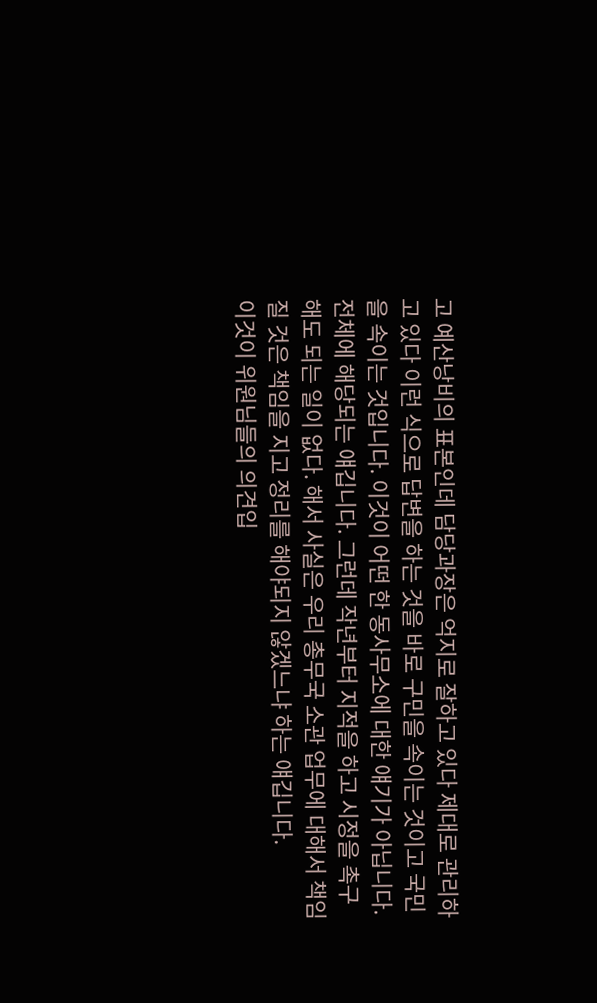고 예산낭비의 표본인데 담당과장은 억지로 잘하고 있다 제대로 관리하고 있다 이런 식으로 답변을 하는 것을 바로 구민을 속이는 것이고 국민을 속이는 것입니다. 이것이 어떤 한 동사무소에 대한 얘기가 아닙니다.
전체에 해당되는 얘깁니다. 그런데 작년부터 지적을 하고 시정을 촉구해도 되는 일이 없다. 해서 사실은 우리 총무국 소관 업무에 대해서 책임질 것은 책임을 지고 정리를 해야되지 않겠느냐 하는 얘깁니다.
이것이 위원님들의 의견입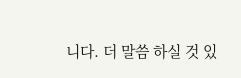니다. 더 말씀 하실 것 있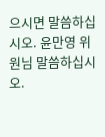으시면 말씀하십시오. 윤만영 위원님 말씀하십시오.